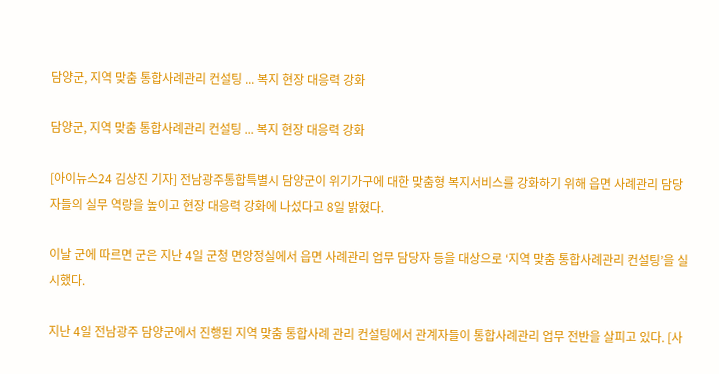담양군, 지역 맞춤 통합사례관리 컨설팅 ... 복지 현장 대응력 강화

담양군, 지역 맞춤 통합사례관리 컨설팅 ... 복지 현장 대응력 강화

[아이뉴스24 김상진 기자] 전남광주통합특별시 담양군이 위기가구에 대한 맞춤형 복지서비스를 강화하기 위해 읍면 사례관리 담당자들의 실무 역량을 높이고 현장 대응력 강화에 나섰다고 8일 밝혔다.

이날 군에 따르면 군은 지난 4일 군청 면앙정실에서 읍면 사례관리 업무 담당자 등을 대상으로 ‘지역 맞춤 통합사례관리 컨설팅’을 실시했다.

지난 4일 전남광주 담양군에서 진행된 지역 맞춤 통합사례 관리 컨설팅에서 관계자들이 통합사례관리 업무 전반을 살피고 있다. [사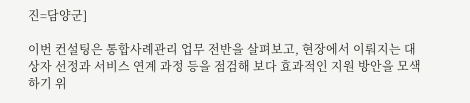진=담양군]

이번 컨설팅은 통합사례관리 업무 전반을 살펴보고, 현장에서 이뤄지는 대상자 선정과 서비스 연계 과정 등을 점검해 보다 효과적인 지원 방안을 모색하기 위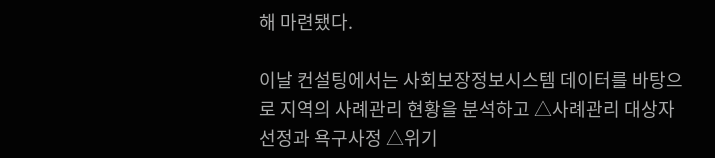해 마련됐다.

이날 컨설팅에서는 사회보장정보시스템 데이터를 바탕으로 지역의 사례관리 현황을 분석하고 △사례관리 대상자 선정과 욕구사정 △위기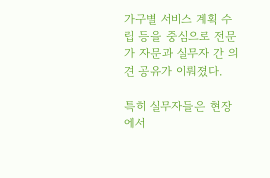가구별 서비스 계획 수립 등을 중심으로 전문가 자문과 실무자 간 의견 공유가 이뤄졌다.

특히 실무자들은 현장에서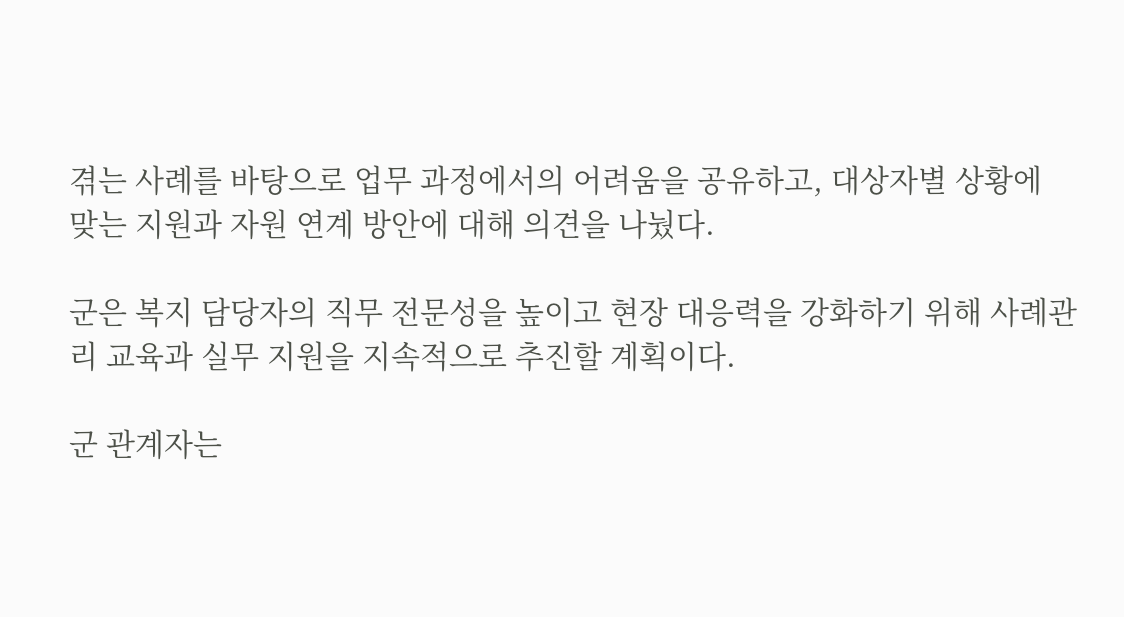겪는 사례를 바탕으로 업무 과정에서의 어려움을 공유하고, 대상자별 상황에 맞는 지원과 자원 연계 방안에 대해 의견을 나눴다.

군은 복지 담당자의 직무 전문성을 높이고 현장 대응력을 강화하기 위해 사례관리 교육과 실무 지원을 지속적으로 추진할 계획이다.

군 관계자는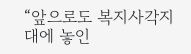“앞으로도 복지사각지대에 놓인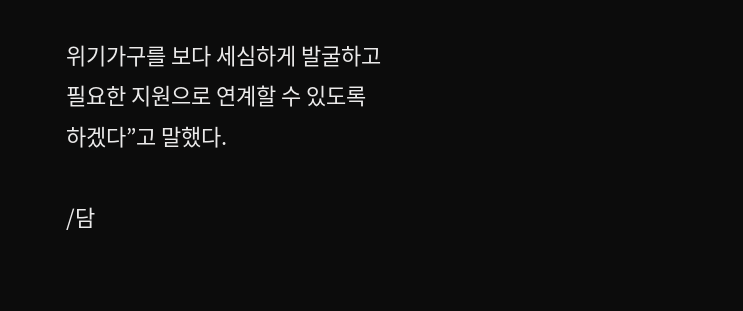위기가구를 보다 세심하게 발굴하고 필요한 지원으로 연계할 수 있도록 하겠다”고 말했다.

/담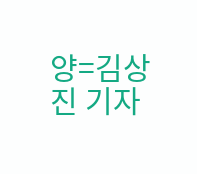양=김상진 기자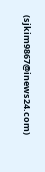(sjkim9867@inews24.com)